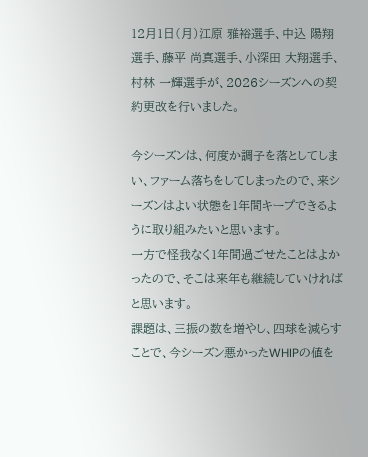12月1日(月)江原 雅裕選手、中込 陽翔選手、藤平 尚真選手、小深田 大翔選手、村林 一輝選手が、2026シーズンへの契約更改を行いました。

今シーズンは、何度か調子を落としてしまい、ファーム落ちをしてしまったので、来シーズンはよい状態を1年間キープできるように取り組みたいと思います。
一方で怪我なく1年間過ごせたことはよかったので、そこは来年も継続していければと思います。
課題は、三振の数を増やし、四球を減らすことで、今シーズン悪かったWHIPの値を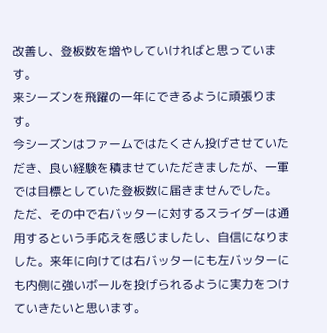改善し、登板数を増やしていければと思っています。
来シーズンを飛躍の一年にできるように頑張ります。
今シーズンはファームではたくさん投げさせていただき、良い経験を積ませていただきましたが、一軍では目標としていた登板数に届きませんでした。
ただ、その中で右バッターに対するスライダーは通用するという手応えを感じましたし、自信になりました。来年に向けては右バッターにも左バッターにも内側に強いボールを投げられるように実力をつけていきたいと思います。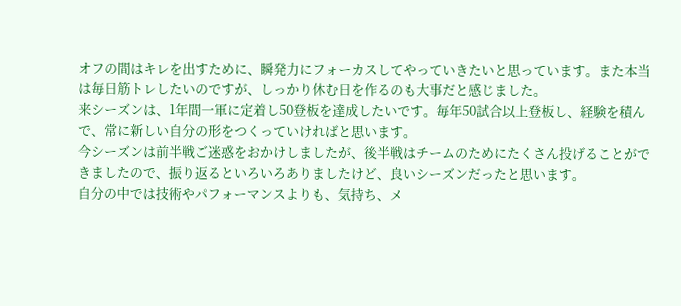オフの間はキレを出すために、瞬発力にフォーカスしてやっていきたいと思っています。また本当は毎日筋トレしたいのですが、しっかり休む日を作るのも大事だと感じました。
来シーズンは、1年間一軍に定着し50登板を達成したいです。毎年50試合以上登板し、経験を積んで、常に新しい自分の形をつくっていければと思います。
今シーズンは前半戦ご迷惑をおかけしましたが、後半戦はチームのためにたくさん投げることができましたので、振り返るといろいろありましたけど、良いシーズンだったと思います。
自分の中では技術やパフォーマンスよりも、気持ち、メ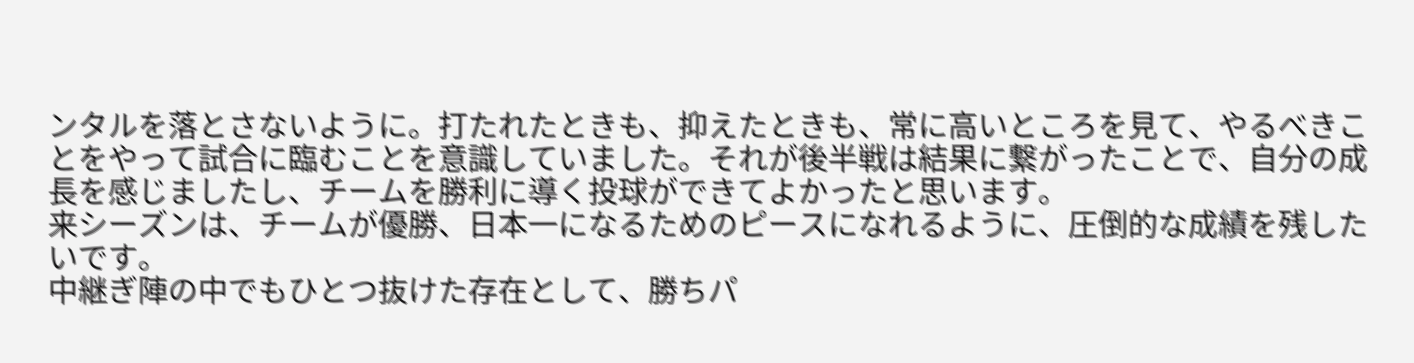ンタルを落とさないように。打たれたときも、抑えたときも、常に高いところを見て、やるべきことをやって試合に臨むことを意識していました。それが後半戦は結果に繋がったことで、自分の成長を感じましたし、チームを勝利に導く投球ができてよかったと思います。
来シーズンは、チームが優勝、日本一になるためのピースになれるように、圧倒的な成績を残したいです。
中継ぎ陣の中でもひとつ抜けた存在として、勝ちパ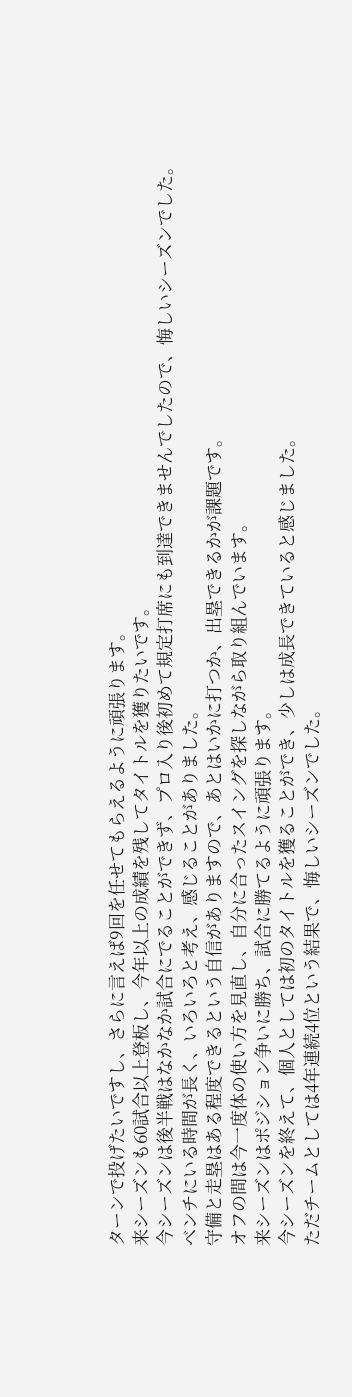ターンで投げたいですし、さらに言えば9回を任せてもらえるように頑張ります。
来シーズンも60試合以上登板し、今年以上の成績を残してタイトルを獲りたいです。
今シーズンは後半戦はなかなか試合にでることができず、プロ入り後初めて規定打席にも到達できませんでしたので、悔しいシーズンでした。
ベンチにいる時間が長く、いろいろと考え、感じることがありました。
守備と走塁はある程度できるという自信がありますので、あとはいかに打つか、出塁できるかが課題です。
オフの間は今一度体の使い方を見直し、自分に合ったスイングを探しながら取り組んでいます。
来シーズンはポジション争いに勝ち、試合に勝てるように頑張ります。
今シーズンを終えて、個人としては初のタイトルを獲ることができ、少しは成長できていると感じました。
ただチームとしては4年連続4位という結果で、悔しいシーズンでした。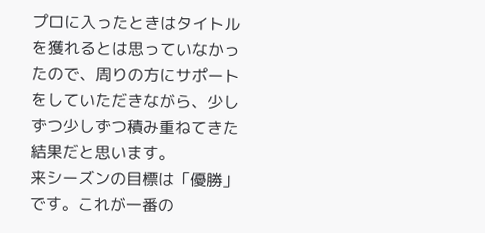プロに入ったときはタイトルを獲れるとは思っていなかったので、周りの方にサポートをしていただきながら、少しずつ少しずつ積み重ねてきた結果だと思います。
来シーズンの目標は「優勝」です。これが一番の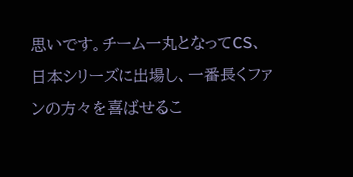思いです。チーム一丸となってCS、日本シリーズに出場し、一番長くファンの方々を喜ばせるこ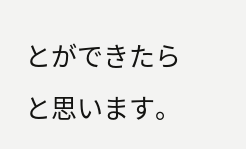とができたらと思います。